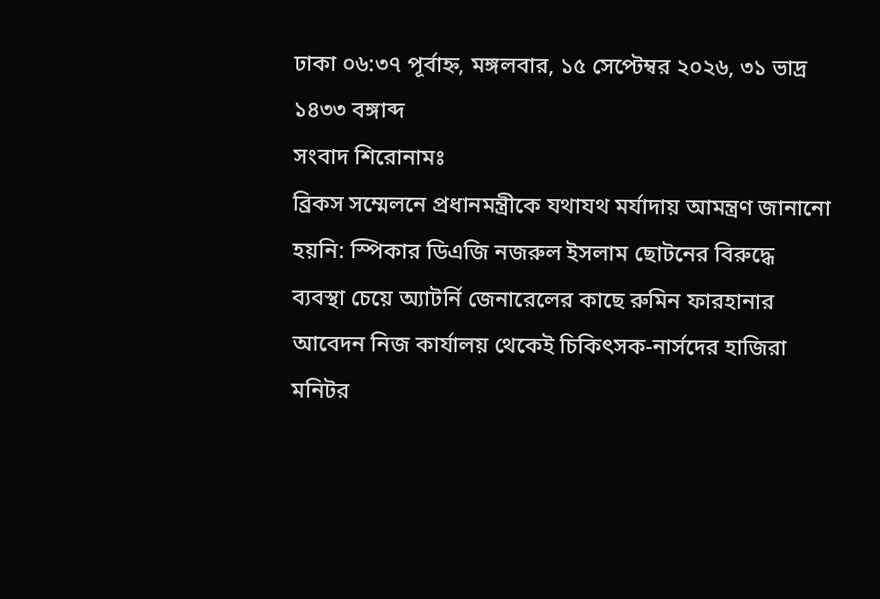ঢাকা ০৬:৩৭ পূর্বাহ্ন, মঙ্গলবার, ১৫ সেপ্টেম্বর ২০২৬, ৩১ ভাদ্র ১৪৩৩ বঙ্গাব্দ
সংবাদ শিরোনামঃ
ব্রিকস সম্মেলনে প্রধানমন্ত্রীকে যথাযথ মর্যাদায় আমন্ত্রণ জানানো হয়নি: স্পিকার ডিএজি নজরুল ইসলাম ছোটনের বিরুদ্ধে ব্যবস্থা চেয়ে অ্যাটর্নি জেনারেলের কাছে রুমিন ফারহানার আবেদন নিজ কার্যালয় থেকেই চিকিৎসক-নার্সদের হাজিরা মনিটর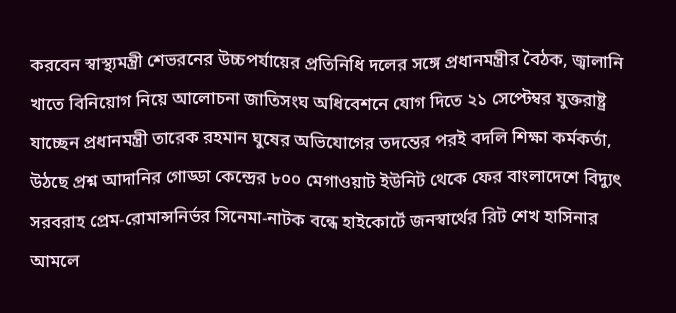করবেন স্বাস্থ্যমন্ত্রী শেভরনের উচ্চপর্যায়ের প্রতিনিধি দলের সঙ্গে প্রধানমন্ত্রীর বৈঠক, জ্বালানি খাতে বিনিয়োগ নিয়ে আলোচনা জাতিসংঘ অধিবেশনে যোগ দিতে ২১ সেপ্টেম্বর যুক্তরাষ্ট্র যাচ্ছেন প্রধানমন্ত্রী তারেক রহমান ঘুষের অভিযোগের তদন্তের পরই বদলি শিক্ষা কর্মকর্তা, উঠছে প্রশ্ন আদানির গোড্ডা কেন্দ্রের ৮০০ মেগাওয়াট ইউনিট থেকে ফের বাংলাদেশে বিদ্যুৎ সরবরাহ প্রেম-রোমান্সনির্ভর সিনেমা-নাটক বন্ধে হাইকোর্টে জনস্বার্থের রিট শেখ হাসিনার আমলে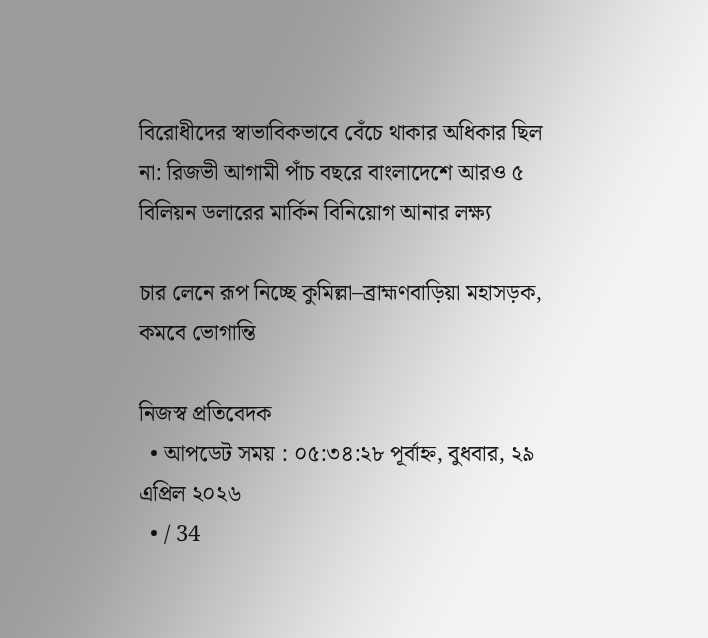বিরোধীদের স্বাভাবিকভাবে বেঁচে থাকার অধিকার ছিল না: রিজভী আগামী পাঁচ বছরে বাংলাদেশে আরও ৫ বিলিয়ন ডলারের মার্কিন বিনিয়োগ আনার লক্ষ্য

চার লেনে রূপ নিচ্ছে কুমিল্লা–ব্রাহ্মণবাড়িয়া মহাসড়ক, কমবে ভোগান্তি

নিজস্ব প্রতিবেদক
  • আপডেট সময় : ০৫:৩৪:২৮ পূর্বাহ্ন, বুধবার, ২৯ এপ্রিল ২০২৬
  • / 34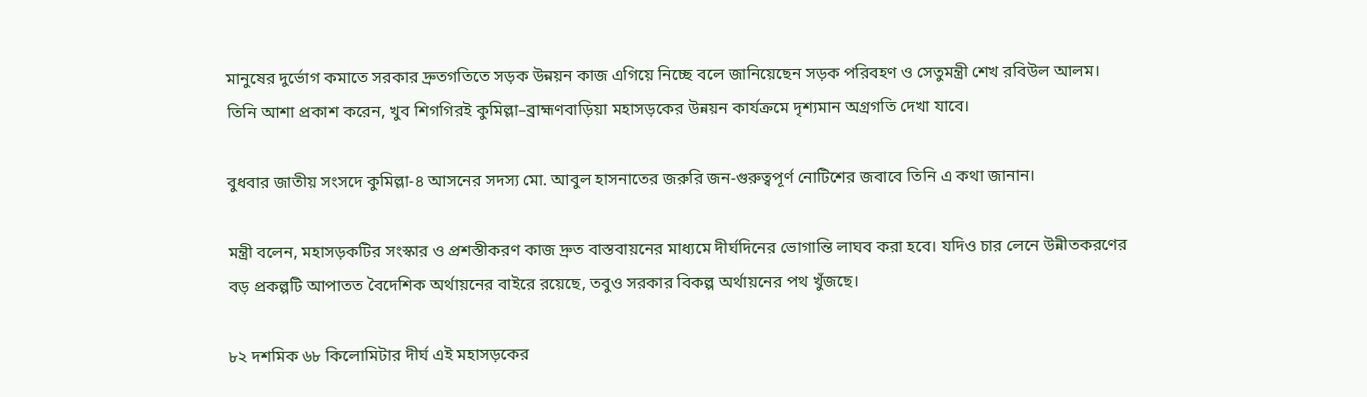মানুষের দুর্ভোগ কমাতে সরকার দ্রুতগতিতে সড়ক উন্নয়ন কাজ এগিয়ে নিচ্ছে বলে জানিয়েছেন সড়ক পরিবহণ ও সেতুমন্ত্রী শেখ রবিউল আলম। তিনি আশা প্রকাশ করেন, খুব শিগগিরই কুমিল্লা–ব্রাহ্মণবাড়িয়া মহাসড়কের উন্নয়ন কার্যক্রমে দৃশ্যমান অগ্রগতি দেখা যাবে।

বুধবার জাতীয় সংসদে কুমিল্লা-৪ আসনের সদস্য মো. আবুল হাসনাতের জরুরি জন-গুরুত্বপূর্ণ নোটিশের জবাবে তিনি এ কথা জানান।

মন্ত্রী বলেন, মহাসড়কটির সংস্কার ও প্রশস্তীকরণ কাজ দ্রুত বাস্তবায়নের মাধ্যমে দীর্ঘদিনের ভোগান্তি লাঘব করা হবে। যদিও চার লেনে উন্নীতকরণের বড় প্রকল্পটি আপাতত বৈদেশিক অর্থায়নের বাইরে রয়েছে, তবুও সরকার বিকল্প অর্থায়নের পথ খুঁজছে।

৮২ দশমিক ৬৮ কিলোমিটার দীর্ঘ এই মহাসড়কের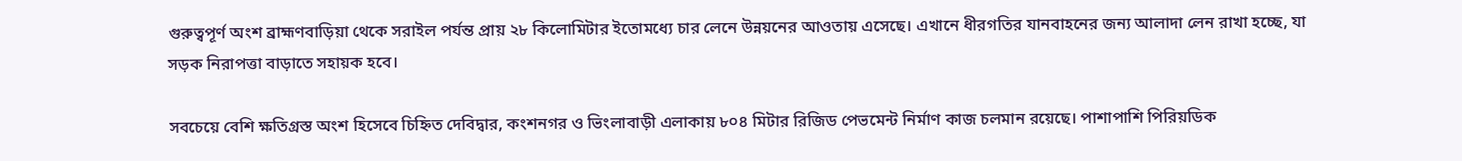গুরুত্বপূর্ণ অংশ ব্রাহ্মণবাড়িয়া থেকে সরাইল পর্যন্ত প্রায় ২৮ কিলোমিটার ইতোমধ্যে চার লেনে উন্নয়নের আওতায় এসেছে। এখানে ধীরগতির যানবাহনের জন্য আলাদা লেন রাখা হচ্ছে, যা সড়ক নিরাপত্তা বাড়াতে সহায়ক হবে।

সবচেয়ে বেশি ক্ষতিগ্রস্ত অংশ হিসেবে চিহ্নিত দেবিদ্বার, কংশনগর ও ভিংলাবাড়ী এলাকায় ৮০৪ মিটার রিজিড পেভমেন্ট নির্মাণ কাজ চলমান রয়েছে। পাশাপাশি পিরিয়ডিক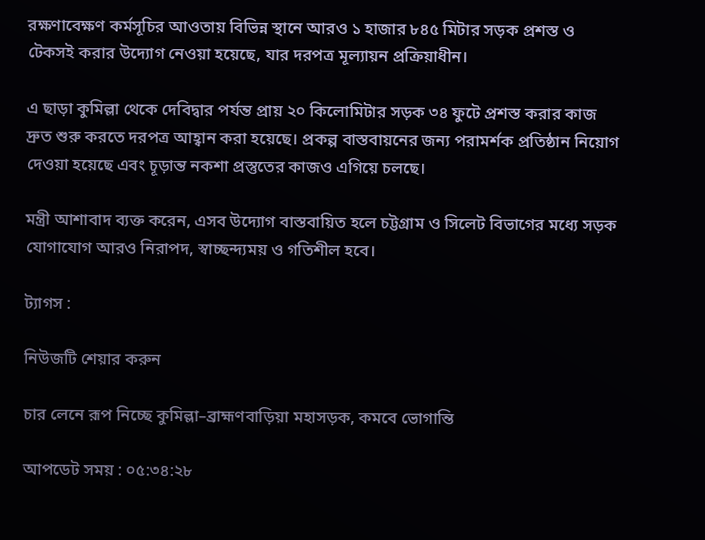রক্ষণাবেক্ষণ কর্মসূচির আওতায় বিভিন্ন স্থানে আরও ১ হাজার ৮৪৫ মিটার সড়ক প্রশস্ত ও টেকসই করার উদ্যোগ নেওয়া হয়েছে, যার দরপত্র মূল্যায়ন প্রক্রিয়াধীন।

এ ছাড়া কুমিল্লা থেকে দেবিদ্বার পর্যন্ত প্রায় ২০ কিলোমিটার সড়ক ৩৪ ফুটে প্রশস্ত করার কাজ দ্রুত শুরু করতে দরপত্র আহ্বান করা হয়েছে। প্রকল্প বাস্তবায়নের জন্য পরামর্শক প্রতিষ্ঠান নিয়োগ দেওয়া হয়েছে এবং চূড়ান্ত নকশা প্রস্তুতের কাজও এগিয়ে চলছে।

মন্ত্রী আশাবাদ ব্যক্ত করেন, এসব উদ্যোগ বাস্তবায়িত হলে চট্টগ্রাম ও সিলেট বিভাগের মধ্যে সড়ক যোগাযোগ আরও নিরাপদ, স্বাচ্ছন্দ্যময় ও গতিশীল হবে।

ট্যাগস :

নিউজটি শেয়ার করুন

চার লেনে রূপ নিচ্ছে কুমিল্লা–ব্রাহ্মণবাড়িয়া মহাসড়ক, কমবে ভোগান্তি

আপডেট সময় : ০৫:৩৪:২৮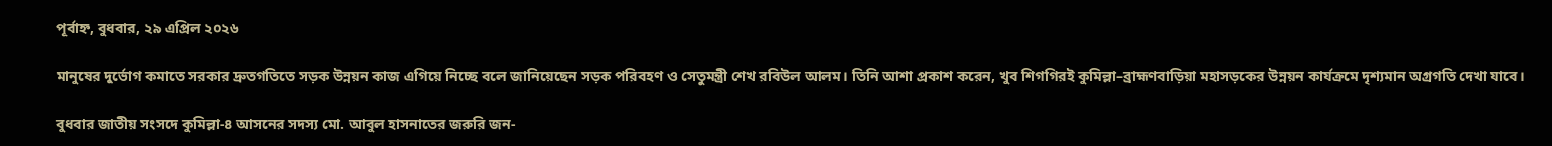পূর্বাহ্ন, বুধবার, ২৯ এপ্রিল ২০২৬

মানুষের দুর্ভোগ কমাতে সরকার দ্রুতগতিতে সড়ক উন্নয়ন কাজ এগিয়ে নিচ্ছে বলে জানিয়েছেন সড়ক পরিবহণ ও সেতুমন্ত্রী শেখ রবিউল আলম। তিনি আশা প্রকাশ করেন, খুব শিগগিরই কুমিল্লা–ব্রাহ্মণবাড়িয়া মহাসড়কের উন্নয়ন কার্যক্রমে দৃশ্যমান অগ্রগতি দেখা যাবে।

বুধবার জাতীয় সংসদে কুমিল্লা-৪ আসনের সদস্য মো. আবুল হাসনাতের জরুরি জন-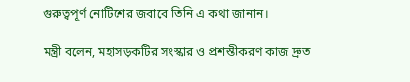গুরুত্বপূর্ণ নোটিশের জবাবে তিনি এ কথা জানান।

মন্ত্রী বলেন, মহাসড়কটির সংস্কার ও প্রশস্তীকরণ কাজ দ্রুত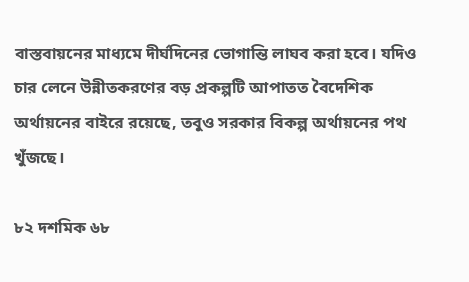বাস্তবায়নের মাধ্যমে দীর্ঘদিনের ভোগান্তি লাঘব করা হবে। যদিও চার লেনে উন্নীতকরণের বড় প্রকল্পটি আপাতত বৈদেশিক অর্থায়নের বাইরে রয়েছে, তবুও সরকার বিকল্প অর্থায়নের পথ খুঁজছে।

৮২ দশমিক ৬৮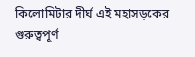কিলোমিটার দীর্ঘ এই মহাসড়কের গুরুত্বপূর্ণ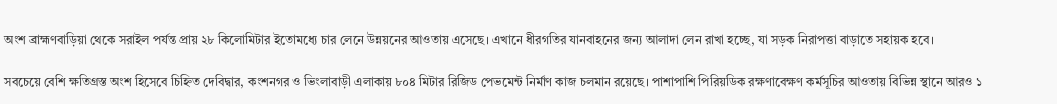অংশ ব্রাহ্মণবাড়িয়া থেকে সরাইল পর্যন্ত প্রায় ২৮ কিলোমিটার ইতোমধ্যে চার লেনে উন্নয়নের আওতায় এসেছে। এখানে ধীরগতির যানবাহনের জন্য আলাদা লেন রাখা হচ্ছে, যা সড়ক নিরাপত্তা বাড়াতে সহায়ক হবে।

সবচেয়ে বেশি ক্ষতিগ্রস্ত অংশ হিসেবে চিহ্নিত দেবিদ্বার, কংশনগর ও ভিংলাবাড়ী এলাকায় ৮০৪ মিটার রিজিড পেভমেন্ট নির্মাণ কাজ চলমান রয়েছে। পাশাপাশি পিরিয়ডিক রক্ষণাবেক্ষণ কর্মসূচির আওতায় বিভিন্ন স্থানে আরও ১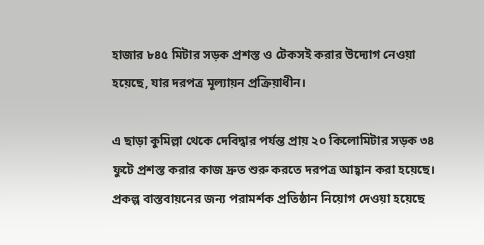হাজার ৮৪৫ মিটার সড়ক প্রশস্ত ও টেকসই করার উদ্যোগ নেওয়া হয়েছে, যার দরপত্র মূল্যায়ন প্রক্রিয়াধীন।

এ ছাড়া কুমিল্লা থেকে দেবিদ্বার পর্যন্ত প্রায় ২০ কিলোমিটার সড়ক ৩৪ ফুটে প্রশস্ত করার কাজ দ্রুত শুরু করতে দরপত্র আহ্বান করা হয়েছে। প্রকল্প বাস্তবায়নের জন্য পরামর্শক প্রতিষ্ঠান নিয়োগ দেওয়া হয়েছে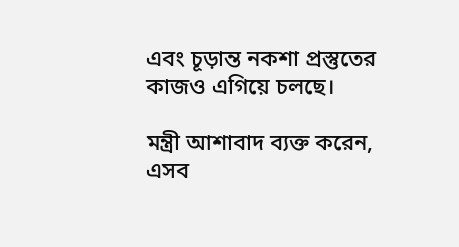এবং চূড়ান্ত নকশা প্রস্তুতের কাজও এগিয়ে চলছে।

মন্ত্রী আশাবাদ ব্যক্ত করেন, এসব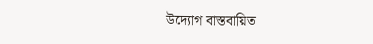উদ্যোগ বাস্তবায়িত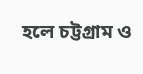হলে চট্টগ্রাম ও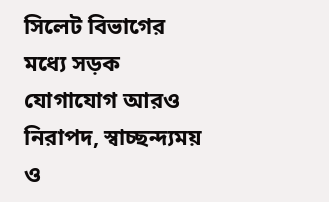সিলেট বিভাগের মধ্যে সড়ক যোগাযোগ আরও নিরাপদ, স্বাচ্ছন্দ্যময় ও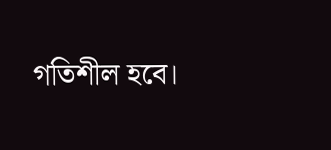গতিশীল হবে।